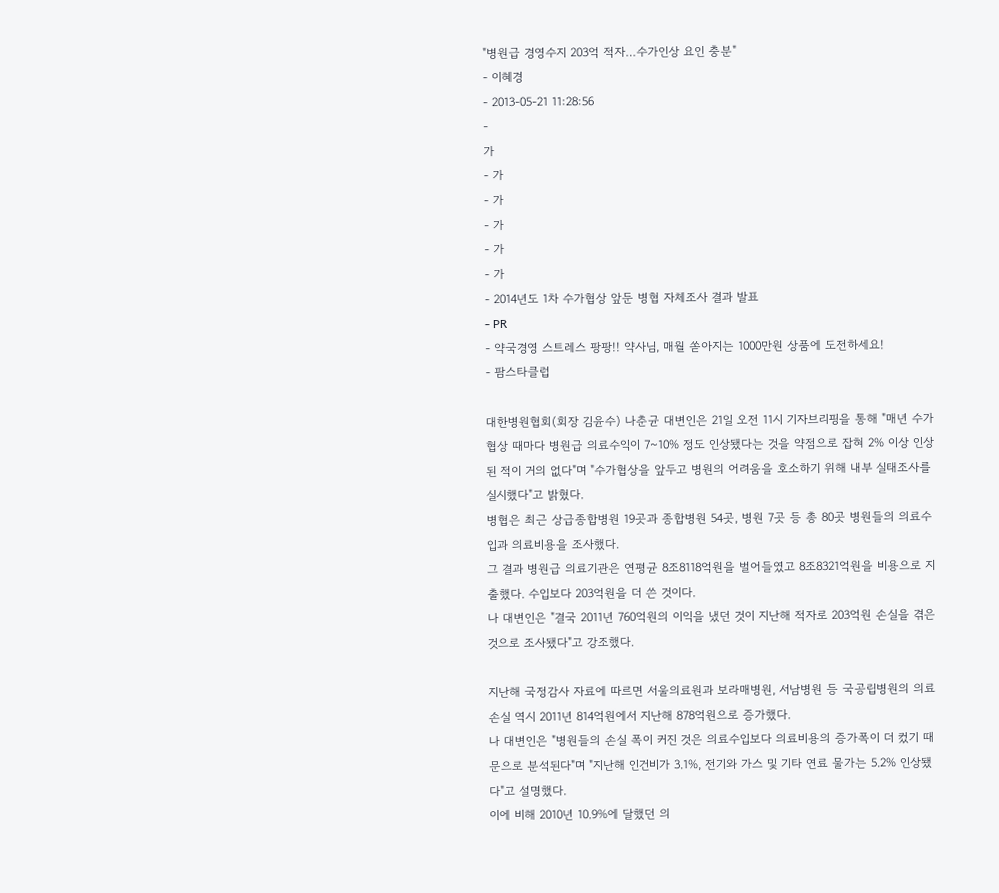"병원급 경영수지 203억 적자…수가인상 요인 충분"
- 이혜경
- 2013-05-21 11:28:56
-
가
- 가
- 가
- 가
- 가
- 가
- 2014년도 1차 수가협상 앞둔 병협 자체조사 결과 발표
- PR
- 약국경영 스트레스 팡팡!! 약사님, 매월 쏟아지는 1000만원 상품에 도전하세요!
- 팜스타클럽

대한병원협회(회장 김윤수) 나춘균 대변인은 21일 오전 11시 기자브리핑을 통해 "매년 수가협상 때마다 병원급 의료수익이 7~10% 정도 인상됐다는 것을 약점으로 잡혀 2% 이상 인상된 적이 거의 없다"며 "수가협상을 앞두고 병원의 어려움을 호소하기 위해 내부 실태조사를 실시했다"고 밝혔다.
병협은 최근 상급종합병원 19곳과 종합병원 54곳, 병원 7곳 등 총 80곳 병원들의 의료수입과 의료비용을 조사했다.
그 결과 병원급 의료기관은 연평균 8조8118억원을 벌어들였고 8조8321억원을 비용으로 지출했다. 수입보다 203억원을 더 쓴 것이다.
나 대변인은 "결국 2011년 760억원의 이익을 냈던 것이 지난해 적자로 203억원 손실을 겪은 것으로 조사됐다"고 강조했다.

지난해 국정감사 자료에 따르면 서울의료원과 보라매병원, 서남병원 등 국공립병원의 의료손실 역시 2011년 814억원에서 지난해 878억원으로 증가했다.
나 대변인은 "병원들의 손실 폭이 커진 것은 의료수입보다 의료비용의 증가폭이 더 컸기 때문으로 분석된다"며 "지난해 인건비가 3.1%, 전기와 가스 및 기타 연료 물가는 5.2% 인상됐다"고 설명했다.
이에 비해 2010년 10.9%에 달했던 의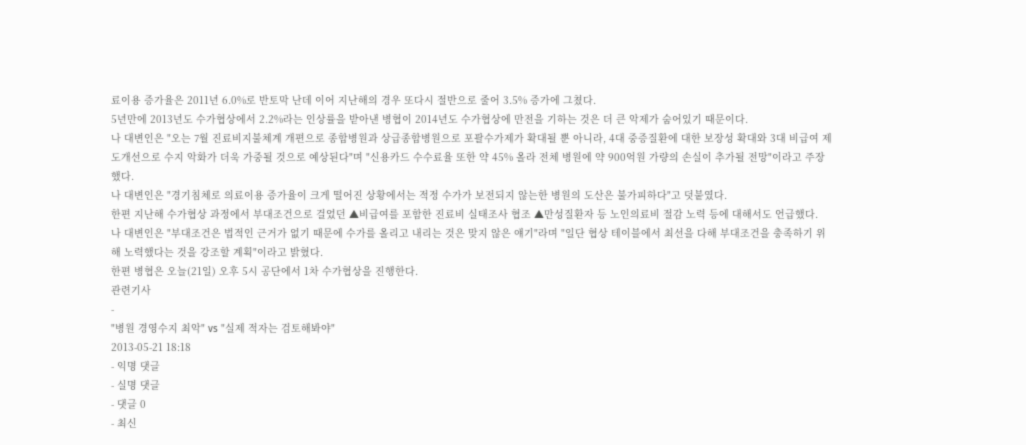료이용 증가율은 2011년 6.0%로 반토막 난데 이어 지난해의 경우 또다시 절반으로 줄어 3.5% 증가에 그쳤다.
5년만에 2013년도 수가협상에서 2.2%라는 인상률을 받아낸 병협이 2014년도 수가협상에 만전을 기하는 것은 더 큰 악제가 숨어있기 때문이다.
나 대변인은 "오는 7월 진료비지불체계 개편으로 종합병원과 상급종합병원으로 포괄수가제가 확대될 뿐 아니라, 4대 중증질환에 대한 보장성 확대와 3대 비급여 제도개선으로 수지 악화가 더욱 가중될 것으로 예상된다"며 "신용카드 수수료율 또한 약 45% 올라 전체 병원에 약 900억원 가량의 손실이 추가될 전망"이라고 주장했다.
나 대변인은 "경기침체로 의료이용 증가율이 크게 떨어진 상황에서는 적정 수가가 보전되지 않는한 병원의 도산은 불가피하다"고 덧붙였다.
한편 지난해 수가협상 과정에서 부대조건으로 걸었던 ▲비급여를 포함한 진료비 실태조사 협조 ▲만성질환자 등 노인의료비 절감 노력 등에 대해서도 언급했다.
나 대변인은 "부대조건은 법적인 근거가 없기 때문에 수가를 올리고 내리는 것은 맞지 않은 얘기"라며 "일단 협상 테이블에서 최선을 다해 부대조건을 충족하기 위해 노력했다는 것을 강조할 계획"이라고 밝혔다.
한편 병협은 오늘(21일) 오후 5시 공단에서 1차 수가협상을 진행한다.
관련기사
-
"병원 경영수지 최악" vs "실제 적자는 검토해봐야"
2013-05-21 18:18
- 익명 댓글
- 실명 댓글
- 댓글 0
- 최신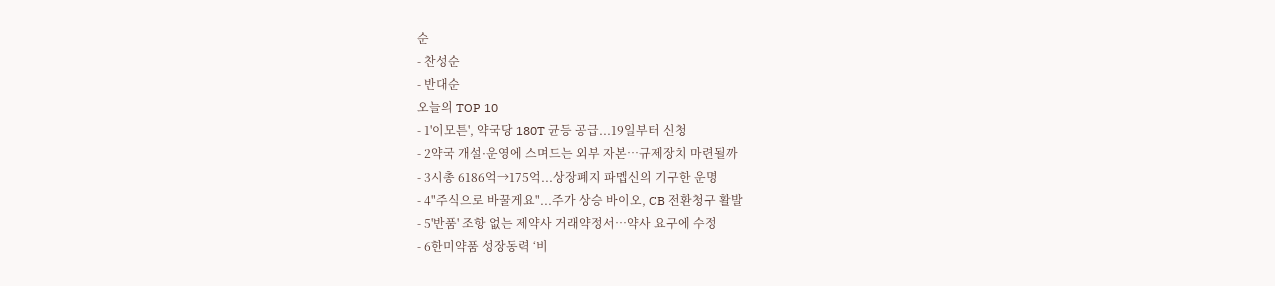순
- 찬성순
- 반대순
오늘의 TOP 10
- 1'이모튼', 약국당 180T 균등 공급...19일부터 신청
- 2약국 개설·운영에 스며드는 외부 자본…규제장치 마련될까
- 3시총 6186억→175억...상장폐지 파멥신의 기구한 운명
- 4"주식으로 바꿀게요"...주가 상승 바이오, CB 전환청구 활발
- 5'반품' 조항 없는 제약사 거래약정서…약사 요구에 수정
- 6한미약품 성장동력 ‘비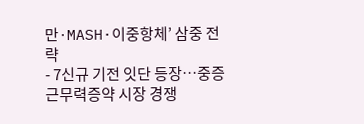만·MASH·이중항체’ 삼중 전략
- 7신규 기전 잇단 등장…중증근무력증약 시장 경쟁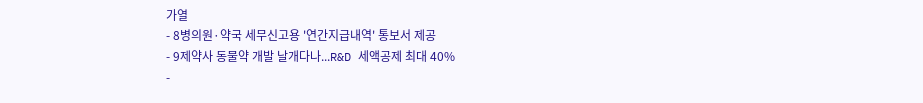가열
- 8병의원·약국 세무신고용 '연간지급내역' 통보서 제공
- 9제약사 동물약 개발 날개다나...R&D 세액공제 최대 40%
-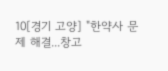10[경기 고양] "한약사 문제 해결...창고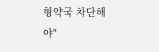형약국 차단해야"